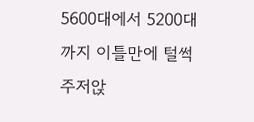5600대에서 5200대까지 이틀만에 털썩 주저앉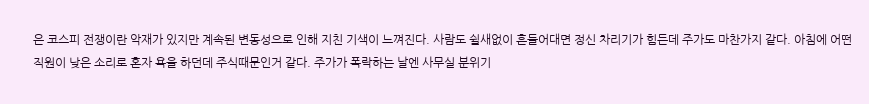은 코스피 전쟁이란 악재가 있지만 계속된 변동성으로 인해 지친 기색이 느껴진다. 사람도 쉴새없이 흔들어대면 정신 차리기가 힘든데 주가도 마찬가지 같다. 아침에 어떤 직원이 낮은 소리로 혼자 욕을 하던데 주식때문인거 같다. 주가가 폭락하는 날엔 사무실 분위기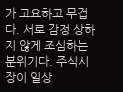가 고요하고 무겁다. 서로 감정 상하지 않게 조심하는 분위기다. 주식시장이 일상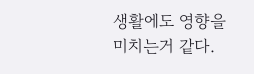생활에도 영향을 미치는거 같다.